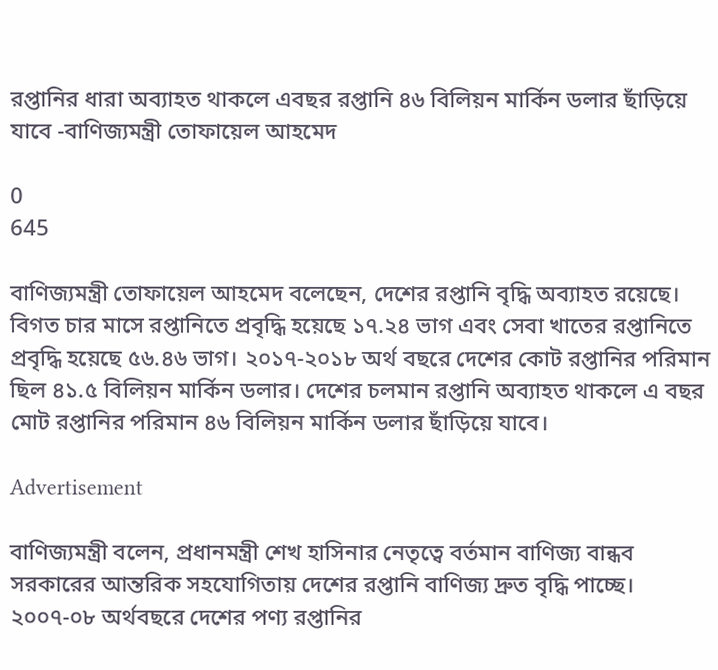রপ্তানির ধারা অব্যাহত থাকলে এবছর রপ্তানি ৪৬ বিলিয়ন মার্কিন ডলার ছাঁড়িয়ে যাবে -বাণিজ্যমন্ত্রী তোফায়েল আহমেদ

0
645

বাণিজ্যমন্ত্রী তোফায়েল আহমেদ বলেছেন, দেশের রপ্তানি বৃদ্ধি অব্যাহত রয়েছে। বিগত চার মাসে রপ্তানিতে প্রবৃদ্ধি হয়েছে ১৭.২৪ ভাগ এবং সেবা খাতের রপ্তানিতে প্রবৃদ্ধি হয়েছে ৫৬.৪৬ ভাগ। ২০১৭-২০১৮ অর্থ বছরে দেশের কোট রপ্তানির পরিমান ছিল ৪১.৫ বিলিয়ন মার্কিন ডলার। দেশের চলমান রপ্তানি অব্যাহত থাকলে এ বছর মোট রপ্তানির পরিমান ৪৬ বিলিয়ন মার্কিন ডলার ছাঁড়িয়ে যাবে।

Advertisement

বাণিজ্যমন্ত্রী বলেন, প্রধানমন্ত্রী শেখ হাসিনার নেতৃত্বে বর্তমান বাণিজ্য বান্ধব সরকারের আন্তরিক সহযোগিতায় দেশের রপ্তানি বাণিজ্য দ্রুত বৃদ্ধি পাচ্ছে। ২০০৭-০৮ অর্থবছরে দেশের পণ্য রপ্তানির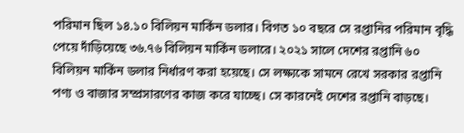পরিমান ছিল ১৪.১০ বিলিয়ন মার্কিন ডলার। বিগত ১০ বছরে সে রপ্তানির পরিমান বৃদ্ধি পেয়ে দাঁড়িয়েছে ৩৬.৭৬ বিলিয়ন মার্কিন ডলারে। ২০২১ সালে দেশের রপ্তানি ৬০ বিলিয়ন মার্কিন ডলার নির্ধারণ করা হয়েছে। সে লক্ষ্যকে সামনে রেখে সরকার রপ্তানি পণ্য ও বাজার সম্প্রসারণের কাজ করে যাচ্ছে। সে কারনেই দেশের রপ্তানি বাড়ছে।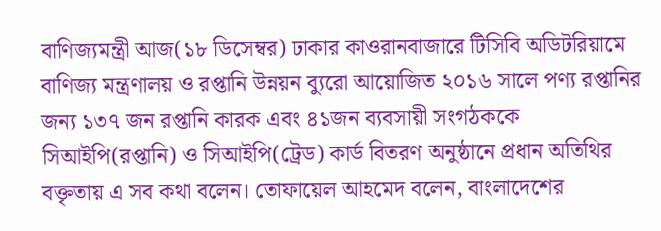বাণিজ্যমন্ত্রী আজ(১৮ ডিসেম্বর) ঢাকার কাওরানবাজারে টিসিবি অডিটরিয়ামে বাণিজ্য মন্ত্রণালয় ও রপ্তানি উন্নয়ন ব্যুরো আয়োজিত ২০১৬ সালে পণ্য রপ্তানির জন্য ১৩৭ জন রপ্তানি কারক এবং ৪১জন ব্যবসায়ী সংগঠককে সিআইপি(রপ্তানি) ও সিআইপি(ট্রেড) কার্ড বিতরণ অনুষ্ঠানে প্রধান অতিথির বক্তৃতায় এ সব কথা বলেন। তোফায়েল আহমেদ বলেন, বাংলাদেশের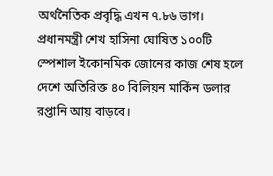অর্থনৈতিক প্রবৃদ্ধি এখন ৭.৮৬ ভাগ। প্রধানমন্ত্রী শেখ হাসিনা ঘোষিত ১০০টি স্পেশাল ইকোনমিক জোনের কাজ শেষ হলে দেশে অতিরিক্ত ৪০ বিলিয়ন মার্কিন ডলার রপ্তানি আয় বাড়বে।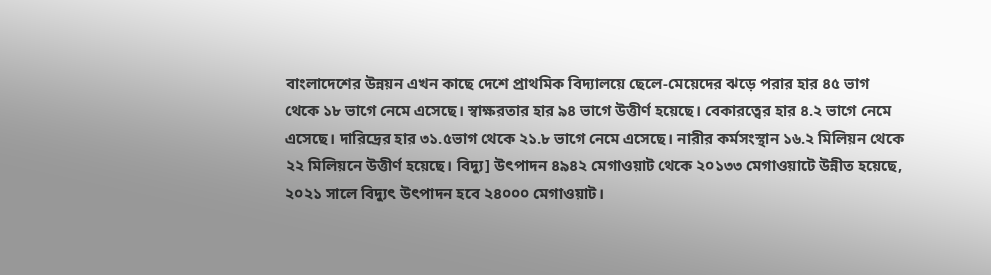বাংলাদেশের উন্নয়ন এখন কাছে দেশে প্রাথমিক বিদ্যালয়ে ছেলে-মেয়েদের ঝড়ে পরার হার ৪৫ ভাগ থেকে ১৮ ভাগে নেমে এসেছে। স্বাক্ষরতার হার ৯৪ ভাগে উত্তীর্ণ হয়েছে। বেকারত্বের হার ৪.২ ভাগে নেমে এসেছে। দারিদ্রের হার ৩১.৫ভাগ থেকে ২১.৮ ভাগে নেমে এসেছে। নারীর কর্মসংস্থান ১৬.২ মিলিয়ন থেকে ২২ মিলিয়নে উত্তীর্ণ হয়েছে। বিদ্যু] উৎপাদন ৪৯৪২ মেগাওয়াট থেকে ২০১৩৩ মেগাওয়াটে উন্নীত হয়েছে, ২০২১ সালে বিদ্যুৎ উৎপাদন হবে ২৪০০০ মেগাওয়াট।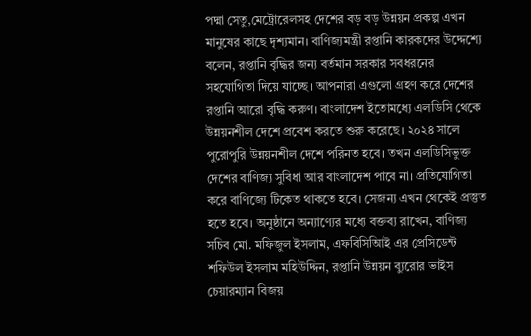পদ্মা সেতু,মেট্রোরেলসহ দেশের বড় বড় উন্নয়ন প্রকল্প এখন মানুষের কাছে দৃশ্যমান। বাণিজ্যমন্ত্রী রপ্তানি কারকদের উদ্দেশ্যে বলেন, রপ্তানি বৃদ্ধির জন্য বর্তমান সরকার সবধরনের সহযোগিতা দিয়ে যাচ্ছে। আপনারা এগুলো গ্রহণ করে দেশের রপ্তানি আরো বৃদ্ধি করুণ। বাংলাদেশ ইতোমধ্যে এলডিসি থেকে উন্নয়নশীল দেশে প্রবেশ করতে শুরু করেছে। ২০২৪ সালে পুরোপুরি উন্নয়নশীল দেশে পরিনত হবে। তখন এলডিসিভুক্ত দেশের বাণিজ্য সুবিধা আর বাংলাদেশ পাবে না। প্রতিযোগিতা করে বাণিজ্যে টিকেত থাকতে হবে। সেজন্য এখন থেকেই প্রস্তুত হতে হবে। অনুষ্ঠানে অন্যাণ্যের মধ্যে বক্তব্য রাখেন, বাণিজ্য সচিব মো. মফিজুল ইসলাম, এফবিসিআিই এর প্রেসিডেন্ট শফিউল ইসলাম মহিউদ্দিন, রপ্তানি উন্নয়ন ব্যুরোর ভাইস চেয়ারম্যান বিজয়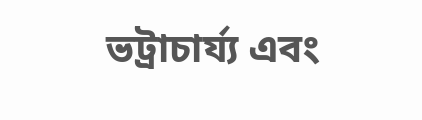ভট্রাচার্য্য এবং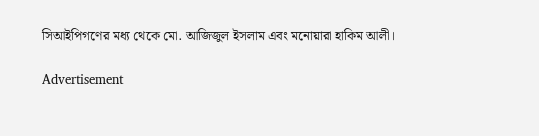সিআইপিগণের মধ্য থেকে মো. আজিজুল ইসলাম এবং মনোয়ারা হাকিম আলী।

Advertisement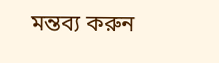মন্তব্য করুন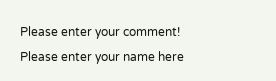Please enter your comment!
Please enter your name here